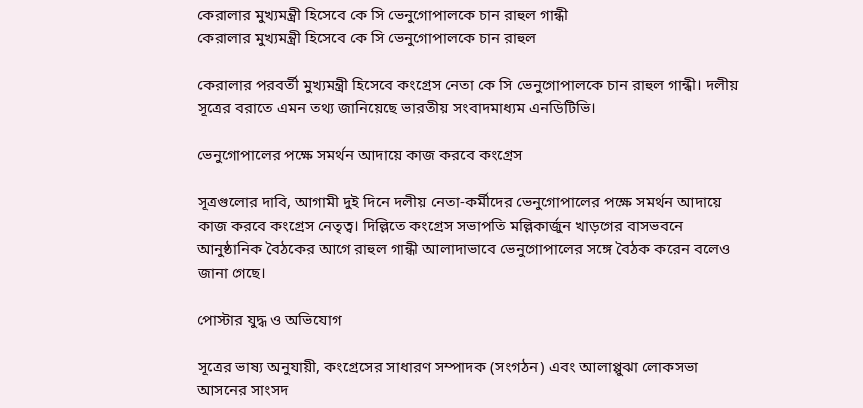কেরালার মুখ্যমন্ত্রী হিসেবে কে সি ভেনুগোপালকে চান রাহুল গান্ধী
কেরালার মুখ্যমন্ত্রী হিসেবে কে সি ভেনুগোপালকে চান রাহুল

কেরালার পরবর্তী মুখ্যমন্ত্রী হিসেবে কংগ্রেস নেতা কে সি ভেনুগোপালকে চান রাহুল গান্ধী। দলীয় সূত্রের বরাতে এমন তথ্য জানিয়েছে ভারতীয় সংবাদমাধ্যম এনডিটিভি।

ভেনুগোপালের পক্ষে সমর্থন আদায়ে কাজ করবে কংগ্রেস

সূত্রগুলোর দাবি, আগামী দুই দিনে দলীয় নেতা-কর্মীদের ভেনুগোপালের পক্ষে সমর্থন আদায়ে কাজ করবে কংগ্রেস নেতৃত্ব। দিল্লিতে কংগ্রেস সভাপতি মল্লিকার্জুন খাড়গের বাসভবনে আনুষ্ঠানিক বৈঠকের আগে রাহুল গান্ধী আলাদাভাবে ভেনুগোপালের সঙ্গে বৈঠক করেন বলেও জানা গেছে।

পোস্টার যুদ্ধ ও অভিযোগ

সূত্রের ভাষ্য অনুযায়ী, কংগ্রেসের সাধারণ সম্পাদক (সংগঠন) এবং আলাপ্পুঝা লোকসভা আসনের সাংসদ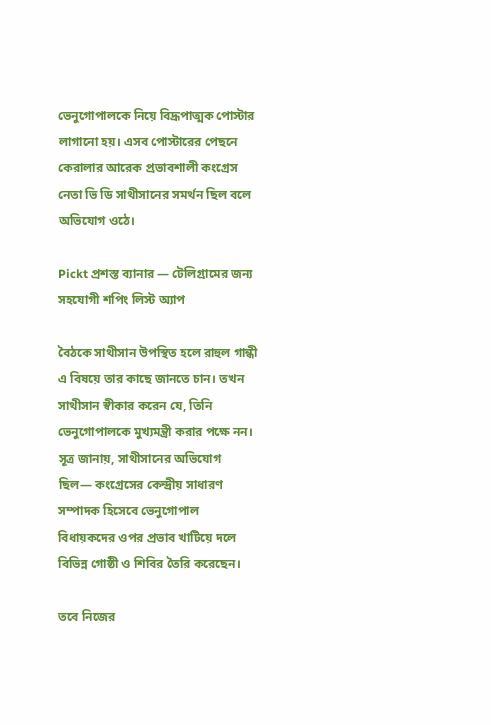ভেনুগোপালকে নিয়ে বিদ্রূপাত্মক পোস্টার লাগানো হয়। এসব পোস্টারের পেছনে কেরালার আরেক প্রভাবশালী কংগ্রেস নেতা ভি ডি সাথীসানের সমর্থন ছিল বলে অভিযোগ ওঠে।

Pickt প্রশস্ত ব্যানার — টেলিগ্রামের জন্য সহযোগী শপিং লিস্ট অ্যাপ

বৈঠকে সাথীসান উপস্থিত হলে রাহুল গান্ধী এ বিষয়ে তার কাছে জানতে চান। তখন সাথীসান স্বীকার করেন যে, তিনি ভেনুগোপালকে মুখ্যমন্ত্রী করার পক্ষে নন। সূত্র জানায়, সাথীসানের অভিযোগ ছিল— কংগ্রেসের কেন্দ্রীয় সাধারণ সম্পাদক হিসেবে ভেনুগোপাল বিধায়কদের ওপর প্রভাব খাটিয়ে দলে বিভিন্ন গোষ্ঠী ও শিবির তৈরি করেছেন।

তবে নিজের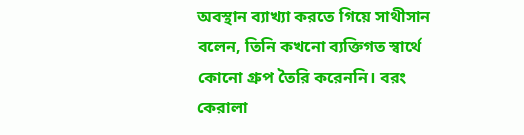অবস্থান ব্যাখ্যা করতে গিয়ে সাথীসান বলেন, তিনি কখনো ব্যক্তিগত স্বার্থে কোনো গ্রুপ তৈরি করেননি। বরং কেরালা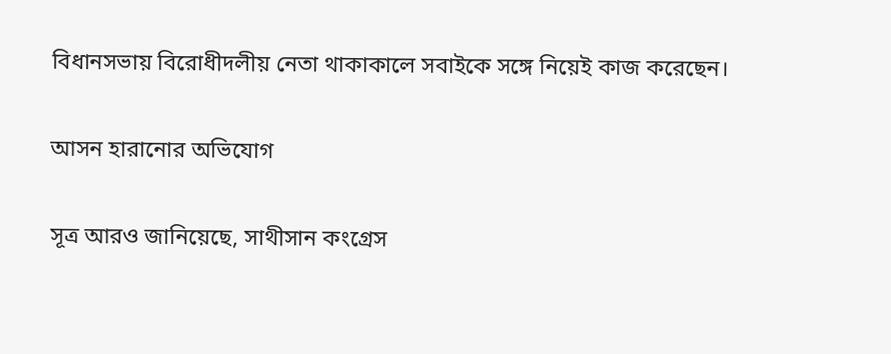বিধানসভায় বিরোধীদলীয় নেতা থাকাকালে সবাইকে সঙ্গে নিয়েই কাজ করেছেন।

আসন হারানোর অভিযোগ

সূত্র আরও জানিয়েছে, সাথীসান কংগ্রেস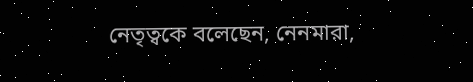নেতৃত্বকে বলেছেন, নেনমারা,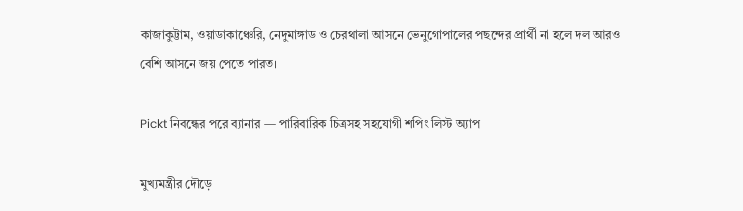কাজাকুট্টাম, ওয়াডাকাঞ্চেরি, নেদুমাঙ্গাড ও চেরথালা আসনে ভেনুগোপালের পছন্দের প্রার্থী না হলে দল আরও বেশি আসনে জয় পেতে পারত।

Pickt নিবন্ধের পরে ব্যানার — পারিবারিক চিত্রসহ সহযোগী শপিং লিস্ট অ্যাপ

মুখ্যমন্ত্রীর দৌড়ে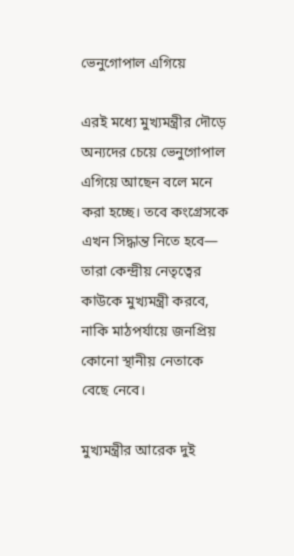ভেনুগোপাল এগিয়ে

এরই মধ্যে মুখ্যমন্ত্রীর দৌড়ে অন্যদের চেয়ে ভেনুগোপাল এগিয়ে আছেন বলে মনে করা হচ্ছে। তবে কংগ্রেসকে এখন সিদ্ধান্ত নিতে হবে— তারা কেন্দ্রীয় নেতৃত্বের কাউকে মুখ্যমন্ত্রী করবে, নাকি মাঠপর্যায়ে জনপ্রিয় কোনো স্থানীয় নেতাকে বেছে নেবে।

মুখ্যমন্ত্রীর আরেক দুই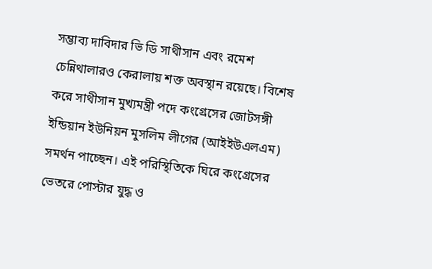সম্ভাব্য দাবিদার ভি ডি সাথীসান এবং রমেশ চেন্নিথালারও কেরালায় শক্ত অবস্থান রয়েছে। বিশেষ করে সাথীসান মুখ্যমন্ত্রী পদে কংগ্রেসের জোটসঙ্গী ইন্ডিয়ান ইউনিয়ন মুসলিম লীগের (আইইউএলএম) সমর্থন পাচ্ছেন। এই পরিস্থিতিকে ঘিরে কংগ্রেসের ভেতরে পোস্টার যুদ্ধ ও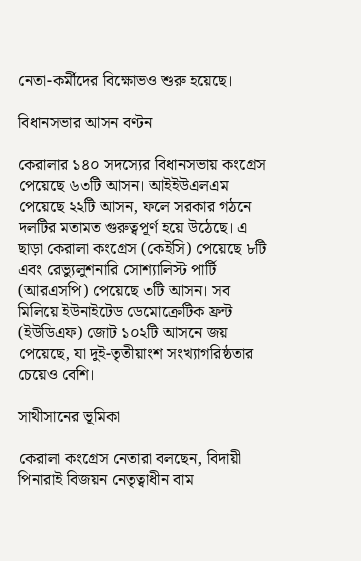নেতা-কর্মীদের বিক্ষোভও শুরু হয়েছে।

বিধানসভার আসন বণ্টন

কেরালার ১৪০ সদস্যের বিধানসভায় কংগ্রেস পেয়েছে ৬৩টি আসন। আইইউএলএম পেয়েছে ২২টি আসন, ফলে সরকার গঠনে দলটির মতামত গুরুত্বপূর্ণ হয়ে উঠেছে। এ ছাড়া কেরালা কংগ্রেস (কেইসি) পেয়েছে ৮টি এবং রেভ্যুলুশনারি সোশ্যালিস্ট পার্টি (আরএসপি) পেয়েছে ৩টি আসন। সব মিলিয়ে ইউনাইটেড ডেমোক্রেটিক ফ্রন্ট (ইউডিএফ) জোট ১০২টি আসনে জয় পেয়েছে, যা দুই-তৃতীয়াংশ সংখ্যাগরিষ্ঠতার চেয়েও বেশি।

সাথীসানের ভূমিকা

কেরালা কংগ্রেস নেতারা বলছেন, বিদায়ী পিনারাই বিজয়ন নেতৃত্বাধীন বাম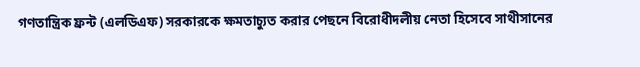গণতান্ত্রিক ফ্রন্ট (এলডিএফ) সরকারকে ক্ষমতাচ্যুত করার পেছনে বিরোধীদলীয় নেতা হিসেবে সাথীসানের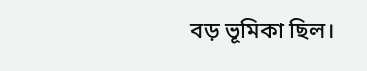বড় ভূমিকা ছিল।